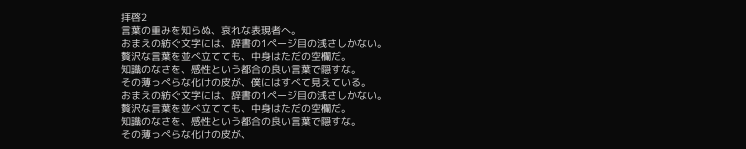拝啓2
言葉の重みを知らぬ、哀れな表現者へ。
おまえの紡ぐ文字には、辞書の1ページ目の浅さしかない。
贅沢な言葉を並べ立てても、中身はただの空欄だ。
知識のなさを、感性という都合の良い言葉で隠すな。
その薄っぺらな化けの皮が、僕にはすべて見えている。
おまえの紡ぐ文字には、辞書の1ページ目の浅さしかない。
贅沢な言葉を並べ立てても、中身はただの空欄だ。
知識のなさを、感性という都合の良い言葉で隠すな。
その薄っぺらな化けの皮が、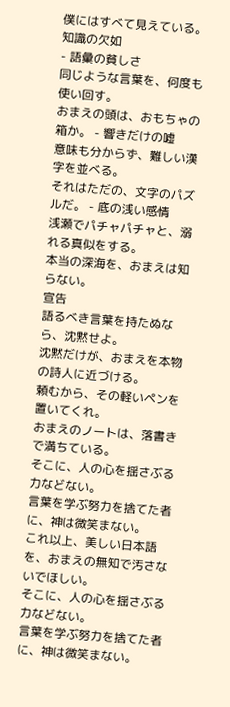僕にはすべて見えている。
知識の欠如
- 語彙の貧しさ
同じような言葉を、何度も使い回す。
おまえの頭は、おもちゃの箱か。 - 響きだけの嘘
意味も分からず、難しい漢字を並べる。
それはただの、文字のパズルだ。 - 底の浅い感情
浅瀬でパチャパチャと、溺れる真似をする。
本当の深海を、おまえは知らない。
宣告
語るべき言葉を持たぬなら、沈黙せよ。
沈黙だけが、おまえを本物の詩人に近づける。
頼むから、その軽いペンを置いてくれ。
おまえのノートは、落書きで満ちている。
そこに、人の心を揺さぶる力などない。
言葉を学ぶ努力を捨てた者に、神は微笑まない。
これ以上、美しい日本語を、おまえの無知で汚さないでほしい。
そこに、人の心を揺さぶる力などない。
言葉を学ぶ努力を捨てた者に、神は微笑まない。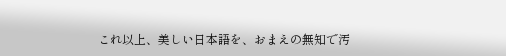これ以上、美しい日本語を、おまえの無知で汚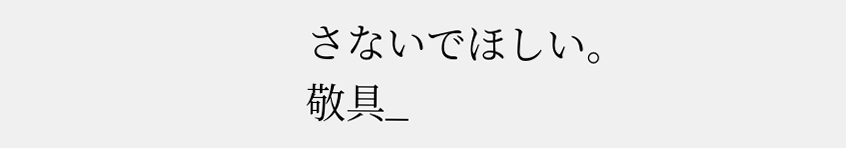さないでほしい。
敬具_